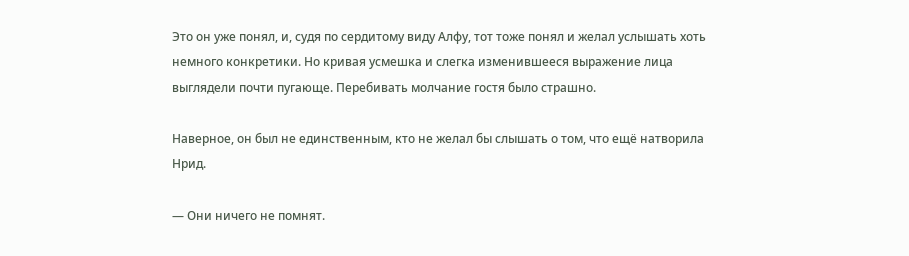Это он уже понял, и, судя по сердитому виду Алфу, тот тоже понял и желал услышать хоть немного конкретики. Но кривая усмешка и слегка изменившееся выражение лица выглядели почти пугающе. Перебивать молчание гостя было страшно.

Наверное, он был не единственным, кто не желал бы слышать о том, что ещё натворила Нрид.

— Они ничего не помнят.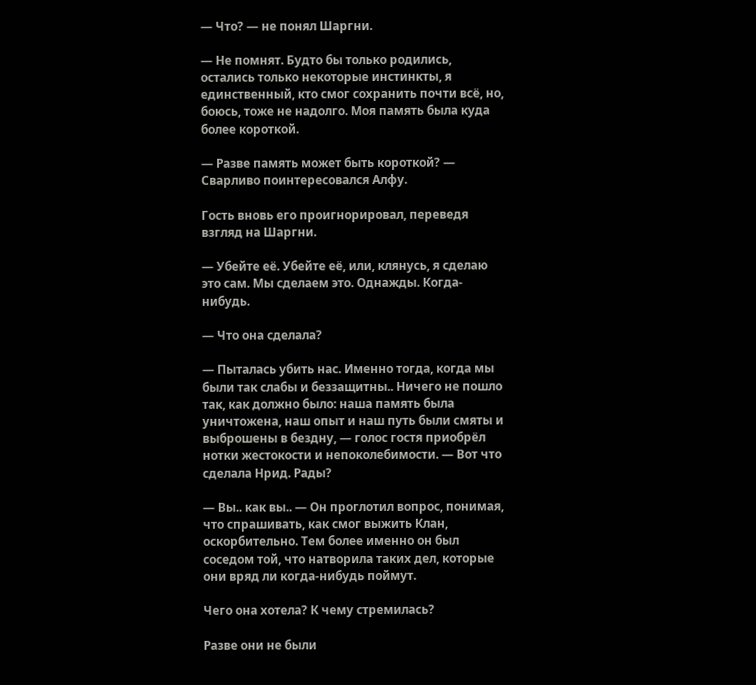— Что? — не понял Шаргни.

— Не помнят. Будто бы только родились, остались только некоторые инстинкты, я единственный, кто смог сохранить почти всё, но, боюсь, тоже не надолго. Моя память была куда более короткой.

— Разве память может быть короткой? — Сварливо поинтересовался Алфу.

Гость вновь его проигнорировал, переведя взгляд на Шаргни.

— Убейте её. Убейте её, или, клянусь, я сделаю это сам. Мы сделаем это. Однажды. Когда-нибудь.

— Что она сделала?

— Пыталась убить нас. Именно тогда, когда мы были так слабы и беззащитны.. Ничего не пошло так, как должно было: наша память была уничтожена, наш опыт и наш путь были смяты и выброшены в бездну, — голос гостя приобрёл нотки жестокости и непоколебимости. — Вот что сделала Нрид. Рады?

— Вы.. как вы.. — Он проглотил вопрос, понимая, что спрашивать, как смог выжить Клан, оскорбительно. Тем более именно он был соседом той, что натворила таких дел, которые они вряд ли когда-нибудь поймут.

Чего она хотела? К чему стремилась?

Разве они не были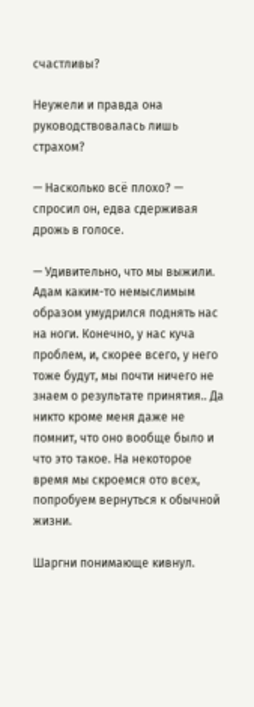счастливы?

Неужели и правда она руководствовалась лишь страхом?

— Насколько всё плохо? — спросил он, едва сдерживая дрожь в голосе.

— Удивительно, что мы выжили. Адам каким-то немыслимым образом умудрился поднять нас на ноги. Конечно, у нас куча проблем, и, скорее всего, у него тоже будут, мы почти ничего не знаем о результате принятия.. Да никто кроме меня даже не помнит, что оно вообще было и что это такое. На некоторое время мы скроемся ото всех, попробуем вернуться к обычной жизни.

Шаргни понимающе кивнул.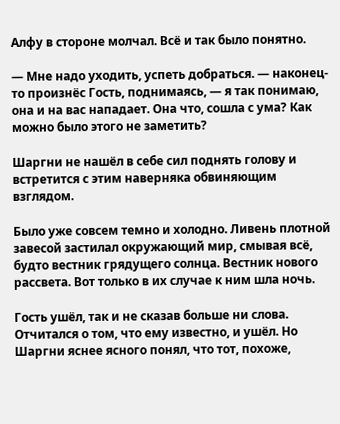Алфу в стороне молчал. Всё и так было понятно.

— Мне надо уходить, успеть добраться. — наконец-то произнёс Гость, поднимаясь, — я так понимаю, она и на вас нападает. Она что, сошла с ума? Как можно было этого не заметить?

Шаргни не нашёл в себе сил поднять голову и встретится с этим наверняка обвиняющим взглядом.

Было уже совсем темно и холодно. Ливень плотной завесой застилал окружающий мир, смывая всё, будто вестник грядущего солнца. Вестник нового рассвета. Вот только в их случае к ним шла ночь.

Гость ушёл, так и не сказав больше ни слова. Отчитался о том, что ему известно, и ушёл. Но Шаргни яснее ясного понял, что тот, похоже,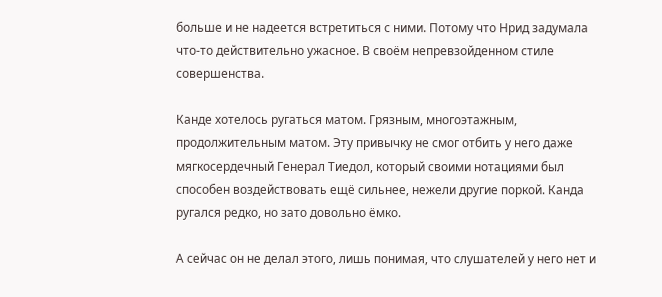больше и не надеется встретиться с ними. Потому что Нрид задумала что-то действительно ужасное. В своём непревзойденном стиле совершенства.

Канде хотелось ругаться матом. Грязным, многоэтажным, продолжительным матом. Эту привычку не смог отбить у него даже мягкосердечный Генерал Тиедол, который своими нотациями был способен воздействовать ещё сильнее, нежели другие поркой. Канда ругался редко, но зато довольно ёмко.

А сейчас он не делал этого, лишь понимая, что слушателей у него нет и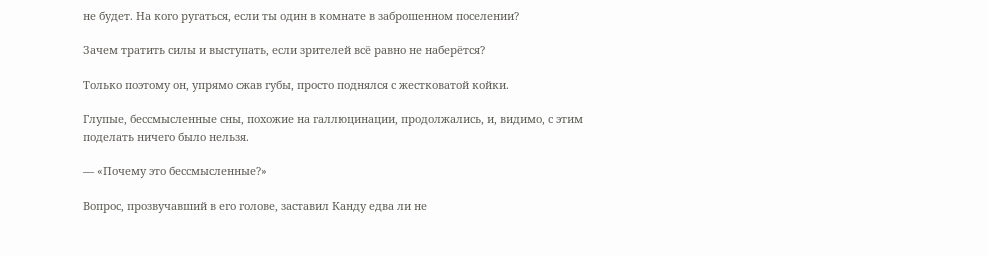не будет. На кого ругаться, если ты один в комнате в заброшенном поселении?

Зачем тратить силы и выступать, если зрителей всё равно не наберётся?

Только поэтому он, упрямо сжав губы, просто поднялся с жестковатой койки.

Глупые, бессмысленные сны, похожие на галлюцинации, продолжались, и, видимо, с этим поделать ничего было нельзя.

— «Почему это бессмысленные?»

Вопрос, прозвучавший в его голове, заставил Канду едва ли не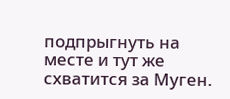подпрыгнуть на месте и тут же схватится за Муген.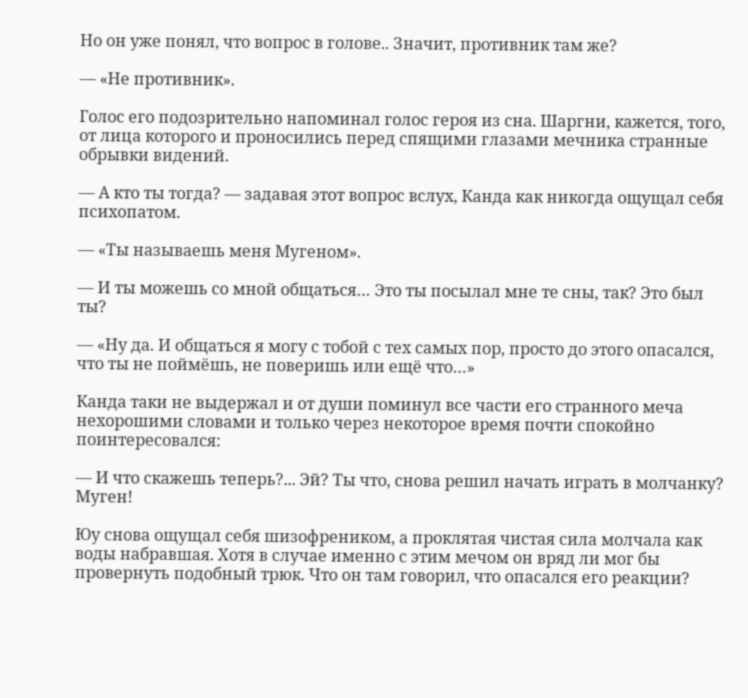Но он уже понял, что вопрос в голове.. Значит, противник там же?

— «Не противник».

Голос его подозрительно напоминал голос героя из сна. Шаргни, кажется, того, от лица которого и проносились перед спящими глазами мечника странные обрывки видений.

— А кто ты тогда? — задавая этот вопрос вслух, Канда как никогда ощущал себя психопатом.

— «Ты называешь меня Мугеном».

— И ты можешь со мной общаться… Это ты посылал мне те сны, так? Это был ты?

— «Ну да. И общаться я могу с тобой с тех самых пор, просто до этого опасался, что ты не поймёшь, не поверишь или ещё что…»

Канда таки не выдержал и от души поминул все части его странного меча нехорошими словами и только через некоторое время почти спокойно поинтересовался:

— И что скажешь теперь?... Эй? Ты что, снова решил начать играть в молчанку? Муген!

Юу снова ощущал себя шизофреником, а проклятая чистая сила молчала как воды набравшая. Хотя в случае именно с этим мечом он вряд ли мог бы провернуть подобный трюк. Что он там говорил, что опасался его реакции?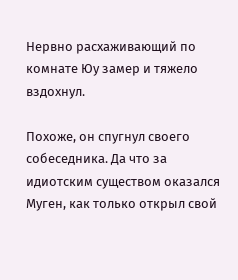Нервно расхаживающий по комнате Юу замер и тяжело вздохнул.

Похоже, он спугнул своего собеседника. Да что за идиотским существом оказался Муген, как только открыл свой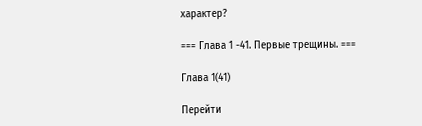характер?

=== Глава 1 -41. Первые трещины. ===

Глава 1(41)

Перейти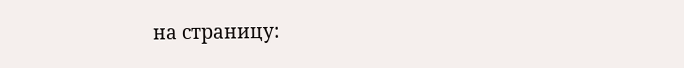на страницу: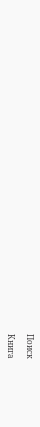Поиск

Книга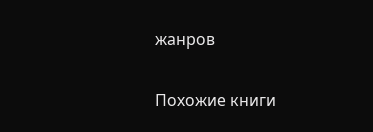жанров

Похожие книги